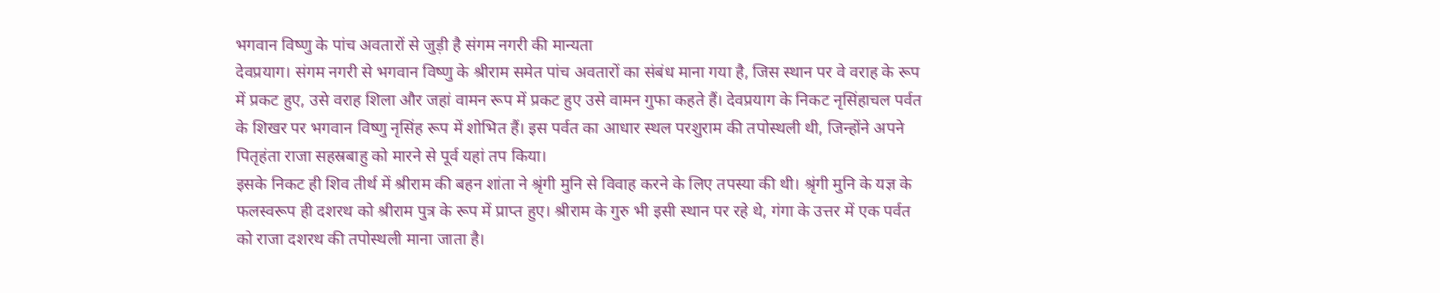भगवान विष्णु के पांच अवतारों से जुड़ी है संगम नगरी की मान्यता
देवप्रयाग। संगम नगरी से भगवान विष्णु के श्रीराम समेत पांच अवतारों का संबंध माना गया है, जिस स्थान पर वे वराह के रूप में प्रकट हुए, उसे वराह शिला और जहां वामन रूप में प्रकट हुए उसे वामन गुफा कहते हैं। देवप्रयाग के निकट नृसिंहाचल पर्वत के शिखर पर भगवान विष्णु नृसिंह रूप में शोभित हैं। इस पर्वत का आधार स्थल परशुराम की तपोस्थली थी, जिन्होंने अपने पितृहंता राजा सहस्रबाहु को मारने से पूर्व यहां तप किया।
इसके निकट ही शिव तीर्थ में श्रीराम की बहन शांता ने श्रृंगी मुनि से विवाह करने के लिए तपस्या की थी। श्रृंगी मुनि के यज्ञ के फलस्वरूप ही दशरथ को श्रीराम पुत्र के रूप में प्राप्त हुए। श्रीराम के गुरु भी इसी स्थान पर रहे थे, गंगा के उत्तर में एक पर्वत को राजा दशरथ की तपोस्थली माना जाता है।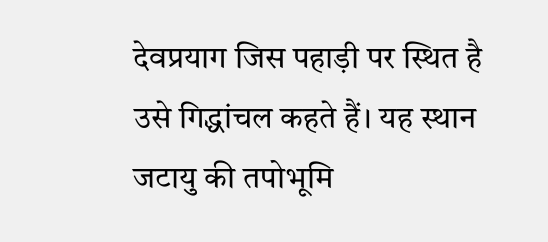देवप्रयाग जिस पहाड़ी पर स्थित है उसे गिद्धांचल कहते हैं। यह स्थान जटायु की तपोभूमि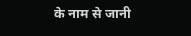के नाम से जानी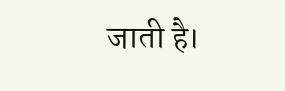जाती है।